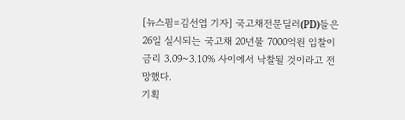[뉴스핌=김선엽 기자] 국고채전문딜러(PD)들은 26일 실시되는 국고채 20년물 7000억원 입찰이 금리 3.09~3.10% 사이에서 낙찰될 것이라고 전망했다.
기획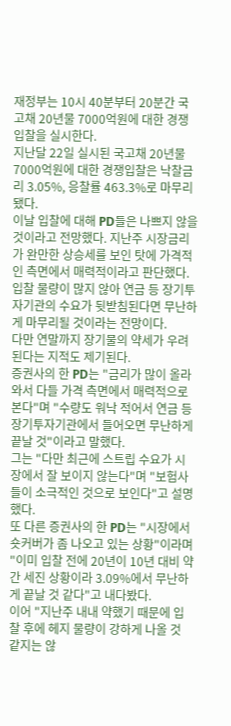재정부는 10시 40분부터 20분간 국고채 20년물 7000억원에 대한 경쟁입찰을 실시한다.
지난달 22일 실시된 국고채 20년물 7000억원에 대한 경쟁입찰은 낙찰금리 3.05%, 응찰률 463.3%로 마무리됐다.
이날 입찰에 대해 PD들은 나쁘지 않을 것이라고 전망했다. 지난주 시장금리가 완만한 상승세를 보인 탓에 가격적인 측면에서 매력적이라고 판단했다. 입찰 물량이 많지 않아 연금 등 장기투자기관의 수요가 뒷받침된다면 무난하게 마무리될 것이라는 전망이다.
다만 연말까지 장기물의 약세가 우려된다는 지적도 제기된다.
증권사의 한 PD는 "금리가 많이 올라와서 다들 가격 측면에서 매력적으로 본다"며 "수량도 워낙 적어서 연금 등 장기투자기관에서 들어오면 무난하게 끝날 것"이라고 말했다.
그는 "다만 최근에 스트립 수요가 시장에서 잘 보이지 않는다"며 "보험사들이 소극적인 것으로 보인다"고 설명했다.
또 다른 증권사의 한 PD는 "시장에서 숏커버가 좀 나오고 있는 상황"이라며 "이미 입찰 전에 20년이 10년 대비 약간 세진 상황이라 3.09%에서 무난하게 끝날 것 같다"고 내다봤다.
이어 "지난주 내내 약했기 때문에 입찰 후에 헤지 물량이 강하게 나올 것 같지는 않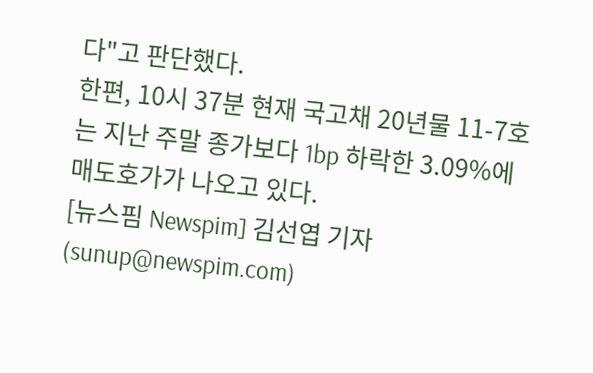다"고 판단했다.
한편, 10시 37분 현재 국고채 20년물 11-7호는 지난 주말 종가보다 1bp 하락한 3.09%에 매도호가가 나오고 있다.
[뉴스핌 Newspim] 김선엽 기자 (sunup@newspim.com)